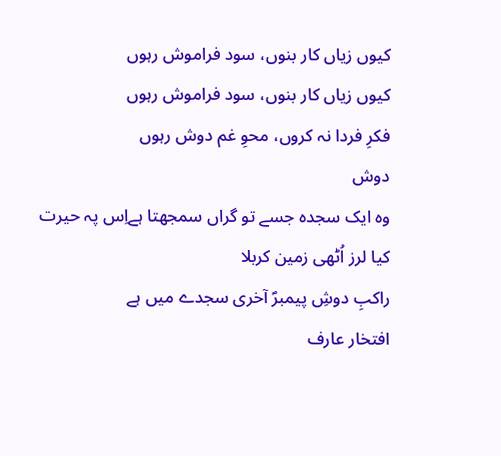کیوں زیاں کار بنوں، سود فراموش رہوں
کیوں زیاں کار بنوں، سود فراموش رہوں
فکرِ فردا نہ کروں، محوِ غم دوش رہوں
دوش
وہ ایک سجدہ جسے تو گراں سمجھتا ہےاِس پہ حیرت کیا لرز اُٹھی زمین کربلا
راکبِ دوشِ پیمبرؐ آخری سجدے میں ہے
افتخار عارف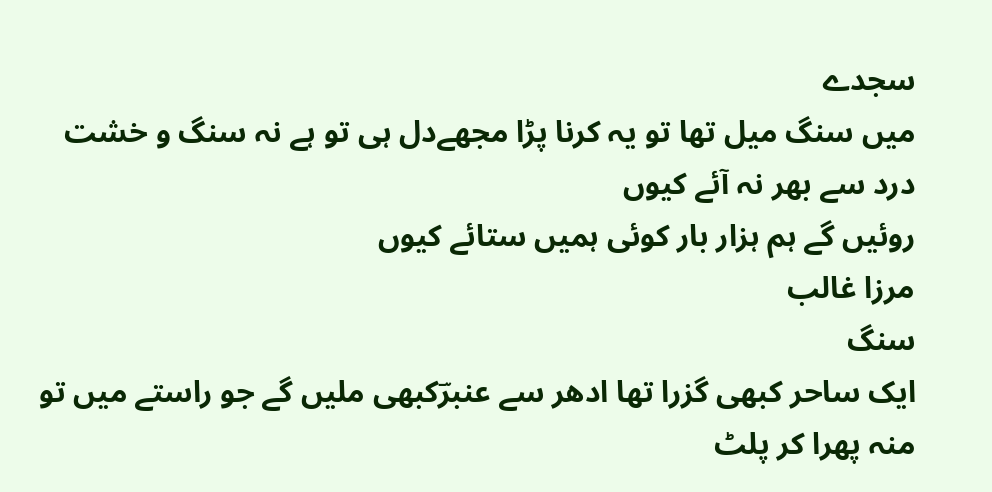سجدے
میں سنگ میل تھا تو یہ کرنا پڑا مجھےدل ہی تو ہے نہ سنگ و خشت درد سے بھر نہ آئے کیوں
روئیں گے ہم ہزار بار کوئی ہمیں ستائے کیوں
مرزا غالب
سنگ
ایک ساحر کبھی گزرا تھا ادھر سے عنبرؔکبھی ملیں گے جو راستے میں تو منہ پھرا کر پلٹ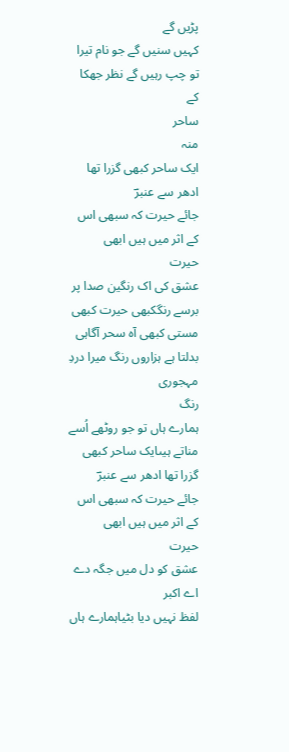پڑیں گے
کہیں سنیں گے جو نام تیرا تو چپ رہیں گے نظر جھکا کے
ساحر
منہ
ایک ساحر کبھی گزرا تھا ادھر سے عنبرؔ
جائے حیرت کہ سبھی اس کے اثر میں ہیں ابھی
حیرت
عشق کی اک رنگین صدا پر برسے رنگکبھی حیرت کبھی مستی کبھی آہ سحر آگاہی
بدلتا ہے ہزاروں رنگ میرا دردِ مہجوری
رنگ
ہمارے ہاں تو جو روٹھے اُسے مناتے ہیںایک ساحر کبھی گزرا تھا ادھر سے عنبرؔ
جائے حیرت کہ سبھی اس کے اثر میں ہیں ابھی
حیرت
عشق کو دل میں جگہ دے اے اکبر
لفظ نہیں دیا بٹیاہمارے ہاں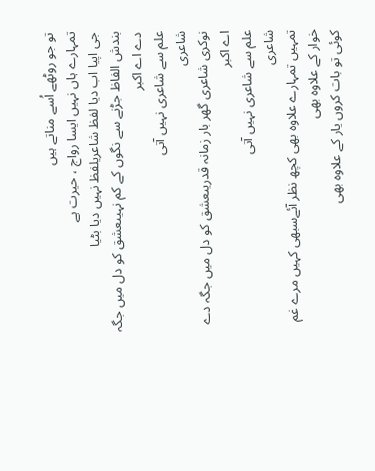تو جو روٹھے اُسے مناتے ہیں
تمہارے ہاں نہیں ایسا رواج ، حیرت ہے
جی اپیا اب دیا لفظ شاعریلفظ نہیں دیا بٹیا
بندش الفاظ جڑنے سے نگوں کے کم نہیںعشق کو دل میں جگہ دے اے اکبر
علم سے شاعری نہیں آتی
شاعری
نوکری شاعری گھر بار زمانہ قدریںعشق کو دل میں جگہ دے اے اکبر
علم سے شاعری نہیں آتی
شاعری
تمہیں تمہارے علاوہ بھی کچھ نظر آئےسبھی کہیں مرے غم خوار کے علاوہ بھی
کوئی تو بات کروں یار کے علاوہ بھی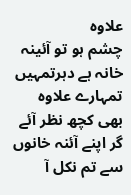علاوہ
چشم ہو تو آئینہ خانہ ہے دہرتمہیں تمہارے علاوہ بھی کچھ نظر آئے
گر اپنے آئنہ خانوں سے تم نکل آ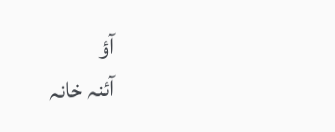آؤ
آئنہ خانہ